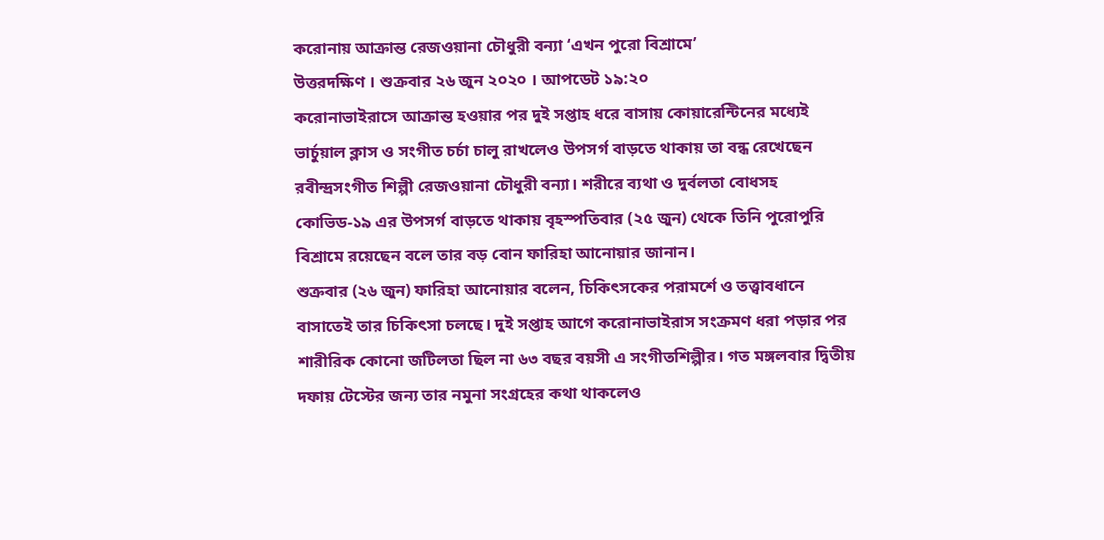করোনায় আক্রান্ত রেজওয়ানা চৌধুরী বন্যা ‘এখন পুরো বিশ্রামে’
উত্তরদক্ষিণ । শুক্রবার ২৬ জুন ২০২০ । আপডেট ১৯:২০
করোনাভাইরাসে আক্রান্ত হওয়ার পর দুই সপ্তাহ ধরে বাসায় কোয়ারেন্টিনের মধ্যেই ভার্চুয়াল ক্লাস ও সংগীত চর্চা চালু রাখলেও উপসর্গ বাড়তে থাকায় তা বন্ধ রেখেছেন রবীন্দ্রসংগীত শিল্পী রেজওয়ানা চৌধুরী বন্যা। শরীরে ব্যথা ও দুর্বলতা বোধসহ কোভিড-১৯ এর উপসর্গ বাড়তে থাকায় বৃহস্পতিবার (২৫ জুন) থেকে তিনি পুরোপুরি বিশ্রামে রয়েছেন বলে তার বড় বোন ফারিহা আনোয়ার জানান।
শুক্রবার (২৬ জুন) ফারিহা আনোয়ার বলেন, চিকিৎসকের পরামর্শে ও তত্ত্বাবধানে বাসাতেই তার চিকিৎসা চলছে। দুই সপ্তাহ আগে করোনাভাইরাস সংক্রমণ ধরা পড়ার পর শারীরিক কোনো জটিলতা ছিল না ৬৩ বছর বয়সী এ সংগীতশিল্পীর। গত মঙ্গলবার দ্বিতীয় দফায় টেস্টের জন্য তার নমুনা সংগ্রহের কথা থাকলেও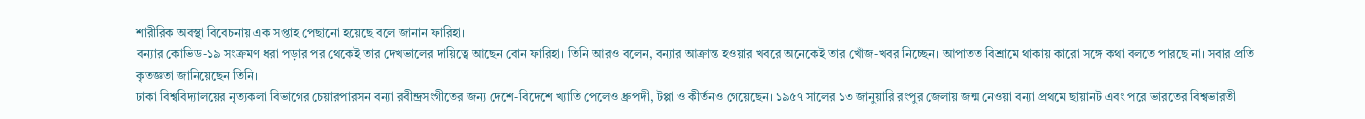শারীরিক অবস্থা বিবেচনায় এক সপ্তাহ পেছানো হয়েছে বলে জানান ফারিহা।
বন্যার কোভিড-১৯ সংক্রমণ ধরা পড়ার পর থেকেই তার দেখভালের দায়িত্বে আছেন বোন ফারিহা। তিনি আরও বলেন, বন্যার আক্রান্ত হওয়ার খবরে অনেকেই তার খোঁজ-খবর নিচ্ছেন। আপাতত বিশ্রামে থাকায় কারো সঙ্গে কথা বলতে পারছে না। সবার প্রতি কৃতজ্ঞতা জানিয়েছেন তিনি।
ঢাকা বিশ্ববিদ্যালয়ের নৃত্যকলা বিভাগের চেয়ারপারসন বন্যা রবীন্দ্রসংগীতের জন্য দেশে-বিদেশে খ্যাতি পেলেও ধ্রুপদী, টপ্পা ও কীর্তনও গেয়েছেন। ১৯৫৭ সালের ১৩ জানুয়ারি রংপুর জেলায় জন্ম নেওয়া বন্যা প্রথমে ছায়ানট এবং পরে ভারতের বিশ্বভারতী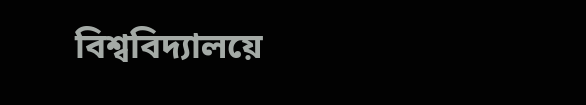বিশ্ববিদ্যালয়ে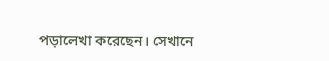পড়ালেখা করেছেন। সেখানে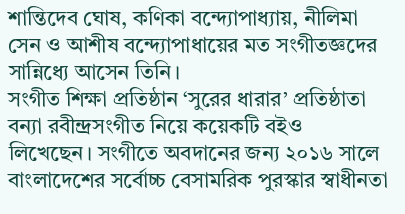শান্তিদেব ঘোষ, কণিকা বন্দ্যোপাধ্যায়, নীলিমা সেন ও আশীষ বন্দ্যোপাধায়ের মত সংগীতজ্ঞদের সান্নিধ্যে আসেন তিনি।
সংগীত শিক্ষা প্রতিষ্ঠান ‘সুরের ধারার’ প্রতিষ্ঠাতা বন্যা রবীন্দ্রসংগীত নিয়ে কয়েকটি বইও লিখেছেন। সংগীতে অবদানের জন্য ২০১৬ সালে বাংলাদেশের সর্বোচ্চ বেসামরিক পুরস্কার স্বাধীনতা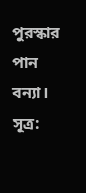পুরস্কার পান বন্যা। সূত্র: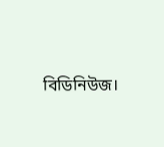বিডিনিউজ।